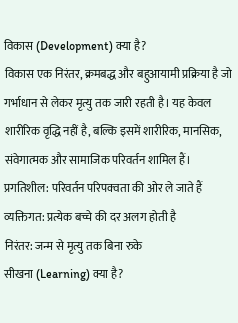विकास (Development) क्या है?
विकास एक निरंतर, क्रमबद्ध और बहुआयामी प्रक्रिया है जो गर्भाधान से लेकर मृत्यु तक जारी रहती है। यह केवल शारीरिक वृद्धि नहीं है, बल्कि इसमें शारीरिक, मानसिक, संवेगात्मक और सामाजिक परिवर्तन शामिल हैं।
प्रगतिशील: परिवर्तन परिपक्वता की ओर ले जाते हैं
व्यक्तिगत: प्रत्येक बच्चे की दर अलग होती है
निरंतर: जन्म से मृत्यु तक बिना रुके
सीखना (Learning) क्या है?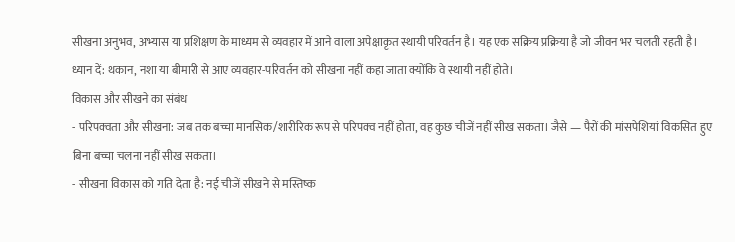सीखना अनुभव, अभ्यास या प्रशिक्षण के माध्यम से व्यवहार में आने वाला अपेक्षाकृत स्थायी परिवर्तन है। यह एक सक्रिय प्रक्रिया है जो जीवन भर चलती रहती है।
ध्यान दें: थकान, नशा या बीमारी से आए व्यवहार-परिवर्तन को सीखना नहीं कहा जाता क्योंकि वे स्थायी नहीं होते।
विकास और सीखने का संबंध
- परिपक्वता और सीखना: जब तक बच्चा मानसिक/शारीरिक रूप से परिपक्व नहीं होता, वह कुछ चीजें नहीं सीख सकता। जैसे — पैरों की मांसपेशियां विकसित हुए बिना बच्चा चलना नहीं सीख सकता।
- सीखना विकास को गति देता है: नई चीजें सीखने से मस्तिष्क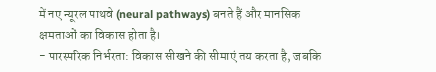में नए न्यूरल पाथवे (neural pathways) बनते हैं और मानसिक क्षमताओं का विकास होता है।
- पारस्परिक निर्भरता: विकास सीखने की सीमाएं तय करता है, जबकि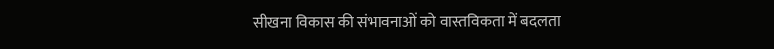सीखना विकास की संभावनाओं को वास्तविकता में बदलता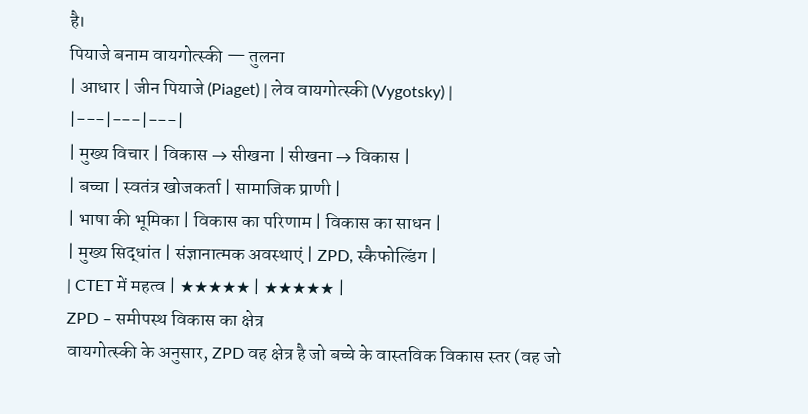है।
पियाजे बनाम वायगोत्स्की — तुलना
| आधार | जीन पियाजे (Piaget) | लेव वायगोत्स्की (Vygotsky) |
|---|---|---|
| मुख्य विचार | विकास → सीखना | सीखना → विकास |
| बच्चा | स्वतंत्र खोजकर्ता | सामाजिक प्राणी |
| भाषा की भूमिका | विकास का परिणाम | विकास का साधन |
| मुख्य सिद्धांत | संज्ञानात्मक अवस्थाएं | ZPD, स्कैफोल्डिंग |
| CTET में महत्व | ★★★★★ | ★★★★★ |
ZPD – समीपस्थ विकास का क्षेत्र
वायगोत्स्की के अनुसार, ZPD वह क्षेत्र है जो बच्चे के वास्तविक विकास स्तर (वह जो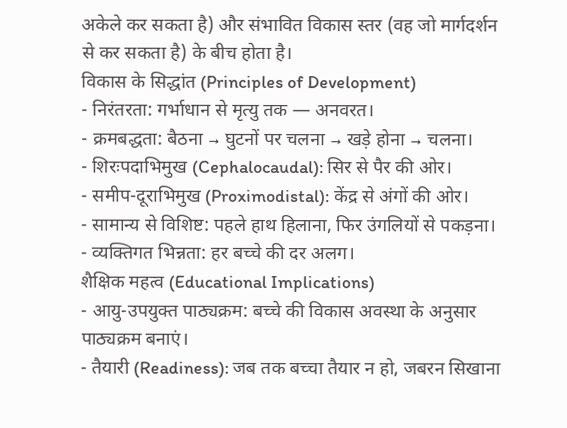अकेले कर सकता है) और संभावित विकास स्तर (वह जो मार्गदर्शन से कर सकता है) के बीच होता है।
विकास के सिद्धांत (Principles of Development)
- निरंतरता: गर्भाधान से मृत्यु तक — अनवरत।
- क्रमबद्धता: बैठना → घुटनों पर चलना → खड़े होना → चलना।
- शिरःपदाभिमुख (Cephalocaudal): सिर से पैर की ओर।
- समीप-दूराभिमुख (Proximodistal): केंद्र से अंगों की ओर।
- सामान्य से विशिष्ट: पहले हाथ हिलाना, फिर उंगलियों से पकड़ना।
- व्यक्तिगत भिन्नता: हर बच्चे की दर अलग।
शैक्षिक महत्व (Educational Implications)
- आयु-उपयुक्त पाठ्यक्रम: बच्चे की विकास अवस्था के अनुसार पाठ्यक्रम बनाएं।
- तैयारी (Readiness): जब तक बच्चा तैयार न हो, जबरन सिखाना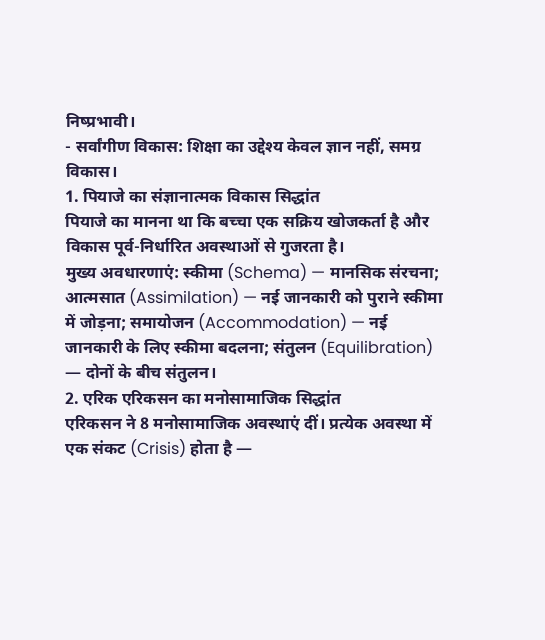निष्प्रभावी।
- सर्वांगीण विकास: शिक्षा का उद्देश्य केवल ज्ञान नहीं, समग्र विकास।
1. पियाजे का संज्ञानात्मक विकास सिद्धांत
पियाजे का मानना था कि बच्चा एक सक्रिय खोजकर्ता है और विकास पूर्व-निर्धारित अवस्थाओं से गुजरता है।
मुख्य अवधारणाएं: स्कीमा (Schema) — मानसिक संरचना; आत्मसात (Assimilation) — नई जानकारी को पुराने स्कीमा में जोड़ना; समायोजन (Accommodation) — नई जानकारी के लिए स्कीमा बदलना; संतुलन (Equilibration) — दोनों के बीच संतुलन।
2. एरिक एरिकसन का मनोसामाजिक सिद्धांत
एरिकसन ने 8 मनोसामाजिक अवस्थाएं दीं। प्रत्येक अवस्था में एक संकट (Crisis) होता है —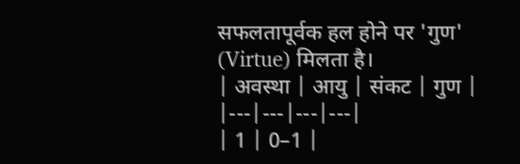सफलतापूर्वक हल होने पर 'गुण' (Virtue) मिलता है।
| अवस्था | आयु | संकट | गुण |
|---|---|---|---|
| 1 | 0–1 |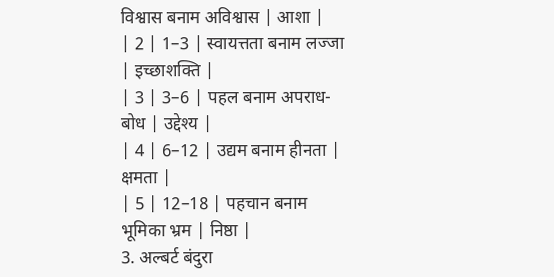विश्वास बनाम अविश्वास | आशा |
| 2 | 1–3 | स्वायत्तता बनाम लज्जा | इच्छाशक्ति |
| 3 | 3–6 | पहल बनाम अपराध-बोध | उद्देश्य |
| 4 | 6–12 | उद्यम बनाम हीनता | क्षमता |
| 5 | 12–18 | पहचान बनाम भूमिका भ्रम | निष्ठा |
3. अल्बर्ट बंदुरा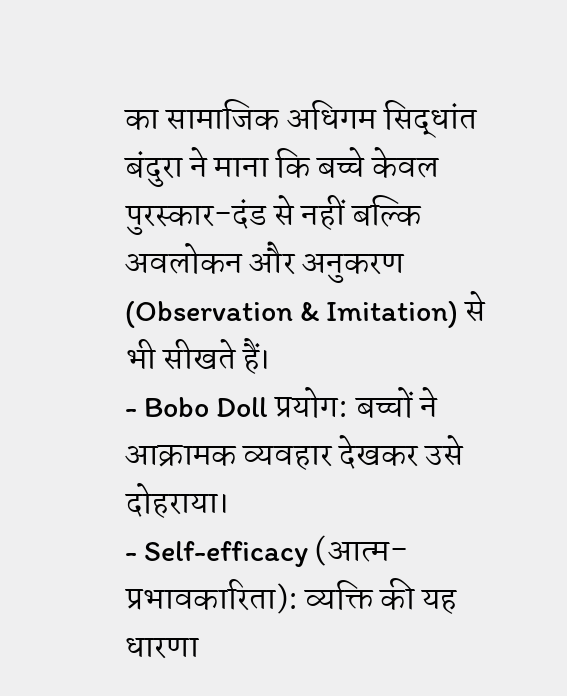का सामाजिक अधिगम सिद्धांत
बंदुरा ने माना कि बच्चे केवल पुरस्कार-दंड से नहीं बल्कि अवलोकन और अनुकरण (Observation & Imitation) से भी सीखते हैं।
- Bobo Doll प्रयोग: बच्चों ने आक्रामक व्यवहार देखकर उसे दोहराया।
- Self-efficacy (आत्म-प्रभावकारिता): व्यक्ति की यह धारणा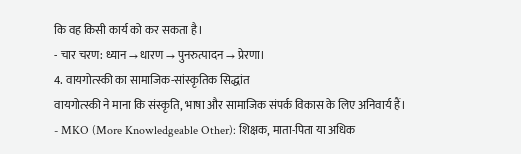कि वह किसी कार्य को कर सकता है।
- चार चरण: ध्यान → धारण → पुनरुत्पादन → प्रेरणा।
4. वायगोत्स्की का सामाजिक-सांस्कृतिक सिद्धांत
वायगोत्स्की ने माना कि संस्कृति, भाषा और सामाजिक संपर्क विकास के लिए अनिवार्य हैं।
- MKO (More Knowledgeable Other): शिक्षक, माता-पिता या अधिक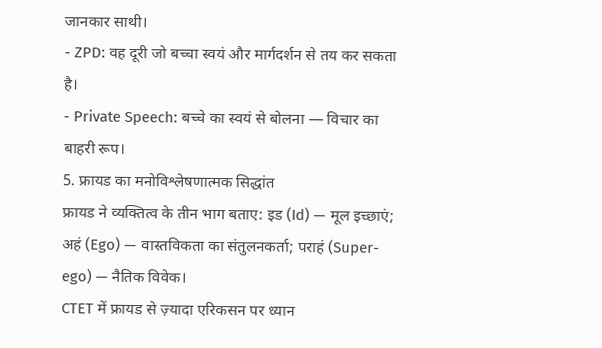जानकार साथी।
- ZPD: वह दूरी जो बच्चा स्वयं और मार्गदर्शन से तय कर सकता है।
- Private Speech: बच्चे का स्वयं से बोलना — विचार का बाहरी रूप।
5. फ्रायड का मनोविश्लेषणात्मक सिद्धांत
फ्रायड ने व्यक्तित्व के तीन भाग बताए: इड (Id) — मूल इच्छाएं; अहं (Ego) — वास्तविकता का संतुलनकर्ता; पराहं (Super-ego) — नैतिक विवेक।
CTET में फ्रायड से ज़्यादा एरिकसन पर ध्यान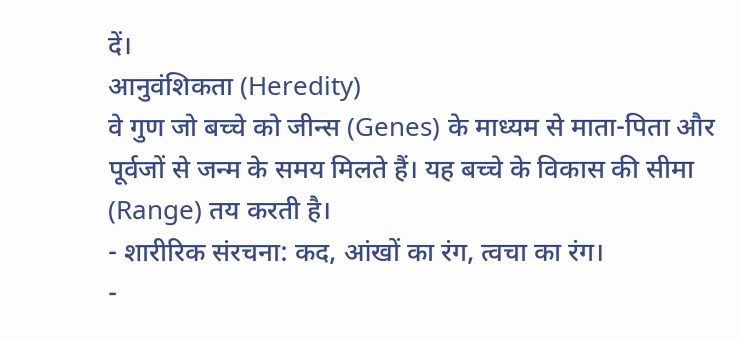दें।
आनुवंशिकता (Heredity)
वे गुण जो बच्चे को जीन्स (Genes) के माध्यम से माता-पिता और पूर्वजों से जन्म के समय मिलते हैं। यह बच्चे के विकास की सीमा (Range) तय करती है।
- शारीरिक संरचना: कद, आंखों का रंग, त्वचा का रंग।
-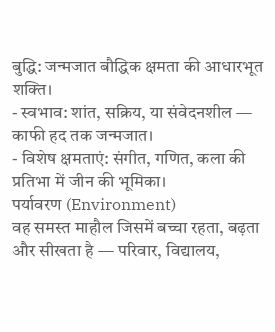बुद्धि: जन्मजात बौद्धिक क्षमता की आधारभूत शक्ति।
- स्वभाव: शांत, सक्रिय, या संवेदनशील — काफी हद तक जन्मजात।
- विशेष क्षमताएं: संगीत, गणित, कला की प्रतिभा में जीन की भूमिका।
पर्यावरण (Environment)
वह समस्त माहौल जिसमें बच्चा रहता, बढ़ता और सीखता है — परिवार, विद्यालय,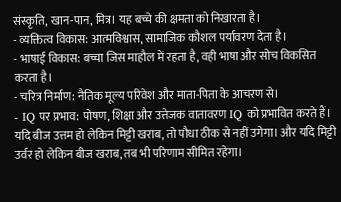संस्कृति, खान-पान, मित्र। यह बच्चे की क्षमता को निखारता है।
- व्यक्तित्व विकास: आत्मविश्वास, सामाजिक कौशल पर्यावरण देता है।
- भाषाई विकास: बच्चा जिस माहौल में रहता है, वही भाषा और सोच विकसित करता है।
- चरित्र निर्माण: नैतिक मूल्य परिवेश और माता-पिता के आचरण से।
- IQ पर प्रभाव: पोषण, शिक्षा और उत्तेजक वातावरण IQ को प्रभावित करते हैं।
यदि बीज उत्तम हो लेकिन मिट्टी खराब, तो पौधा ठीक से नहीं उगेगा। और यदि मिट्टी उर्वर हो लेकिन बीज खराब, तब भी परिणाम सीमित रहेगा।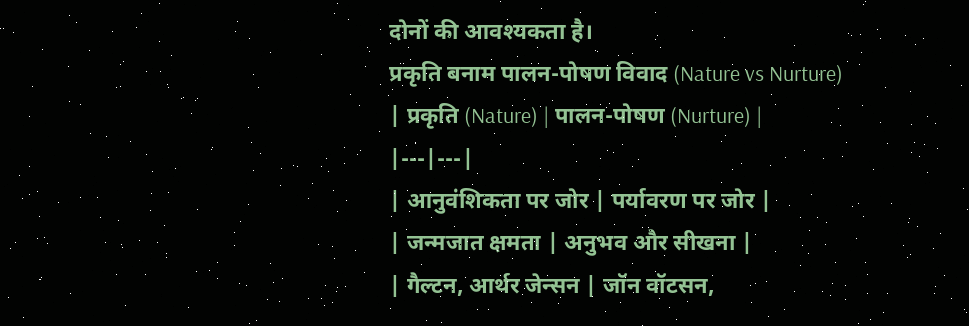दोनों की आवश्यकता है।
प्रकृति बनाम पालन-पोषण विवाद (Nature vs Nurture)
| प्रकृति (Nature) | पालन-पोषण (Nurture) |
|---|---|
| आनुवंशिकता पर जोर | पर्यावरण पर जोर |
| जन्मजात क्षमता | अनुभव और सीखना |
| गैल्टन, आर्थर जेन्सन | जॉन वॉटसन,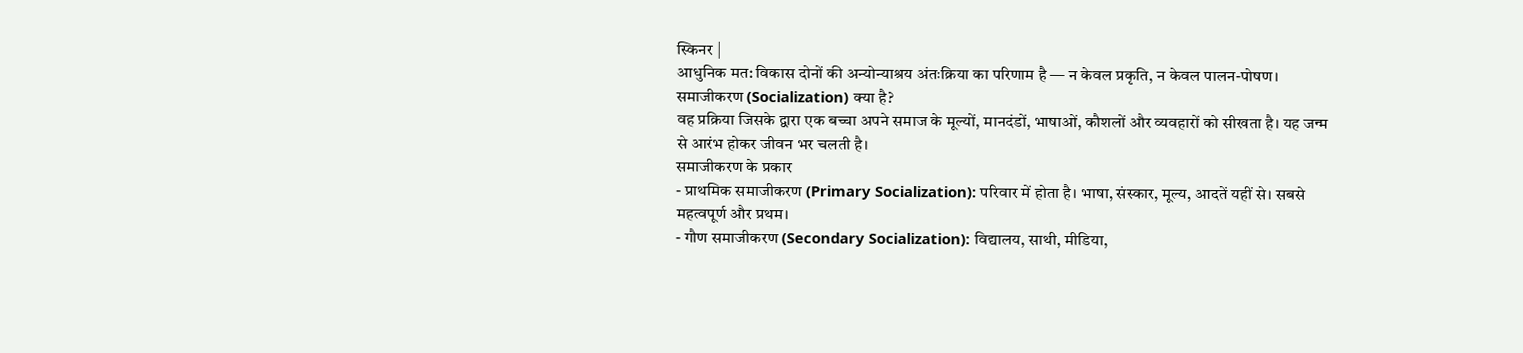स्किनर |
आधुनिक मत: विकास दोनों की अन्योन्याश्रय अंतःक्रिया का परिणाम है — न केवल प्रकृति, न केवल पालन-पोषण।
समाजीकरण (Socialization) क्या है?
वह प्रक्रिया जिसके द्वारा एक बच्चा अपने समाज के मूल्यों, मानदंडों, भाषाओं, कौशलों और व्यवहारों को सीखता है। यह जन्म से आरंभ होकर जीवन भर चलती है।
समाजीकरण के प्रकार
- प्राथमिक समाजीकरण (Primary Socialization): परिवार में होता है। भाषा, संस्कार, मूल्य, आदतें यहीं से। सबसे महत्वपूर्ण और प्रथम।
- गौण समाजीकरण (Secondary Socialization): विद्यालय, साथी, मीडिया,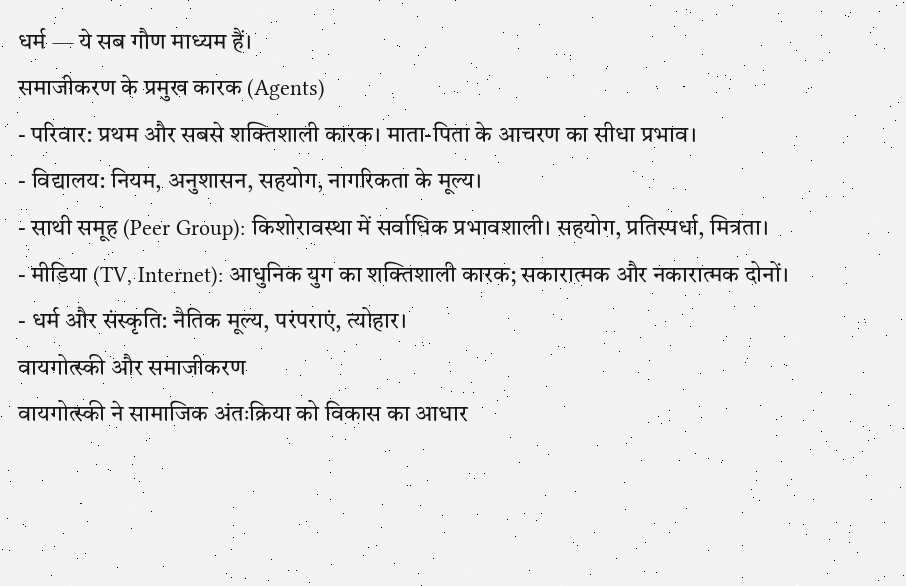धर्म — ये सब गौण माध्यम हैं।
समाजीकरण के प्रमुख कारक (Agents)
- परिवार: प्रथम और सबसे शक्तिशाली कारक। माता-पिता के आचरण का सीधा प्रभाव।
- विद्यालय: नियम, अनुशासन, सहयोग, नागरिकता के मूल्य।
- साथी समूह (Peer Group): किशोरावस्था में सर्वाधिक प्रभावशाली। सहयोग, प्रतिस्पर्धा, मित्रता।
- मीडिया (TV, Internet): आधुनिक युग का शक्तिशाली कारक; सकारात्मक और नकारात्मक दोनों।
- धर्म और संस्कृति: नैतिक मूल्य, परंपराएं, त्योहार।
वायगोत्स्की और समाजीकरण
वायगोत्स्की ने सामाजिक अंतःक्रिया को विकास का आधार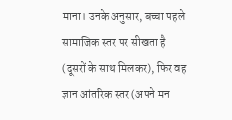माना। उनके अनुसार, बच्चा पहले सामाजिक स्तर पर सीखता है (दूसरों के साथ मिलकर), फिर वह ज्ञान आंतरिक स्तर (अपने मन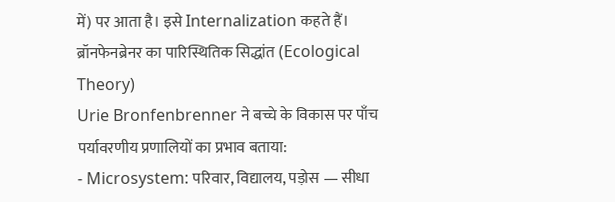में) पर आता है। इसे Internalization कहते हैं।
ब्रॉनफेनब्रेनर का पारिस्थितिक सिद्धांत (Ecological Theory)
Urie Bronfenbrenner ने बच्चे के विकास पर पाँच पर्यावरणीय प्रणालियों का प्रभाव बताया:
- Microsystem: परिवार, विद्यालय, पड़ोस — सीधा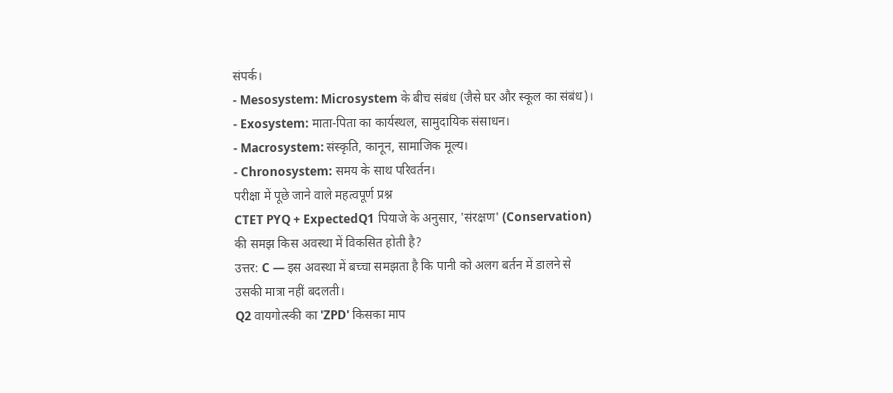संपर्क।
- Mesosystem: Microsystem के बीच संबंध (जैसे घर और स्कूल का संबंध)।
- Exosystem: माता-पिता का कार्यस्थल, सामुदायिक संसाधन।
- Macrosystem: संस्कृति, कानून, सामाजिक मूल्य।
- Chronosystem: समय के साथ परिवर्तन।
परीक्षा में पूछे जाने वाले महत्वपूर्ण प्रश्न
CTET PYQ + ExpectedQ1 पियाजे के अनुसार, 'संरक्षण' (Conservation) की समझ किस अवस्था में विकसित होती है?
उत्तर: C — इस अवस्था में बच्चा समझता है कि पानी को अलग बर्तन में डालने से उसकी मात्रा नहीं बदलती।
Q2 वायगोत्स्की का 'ZPD' किसका माप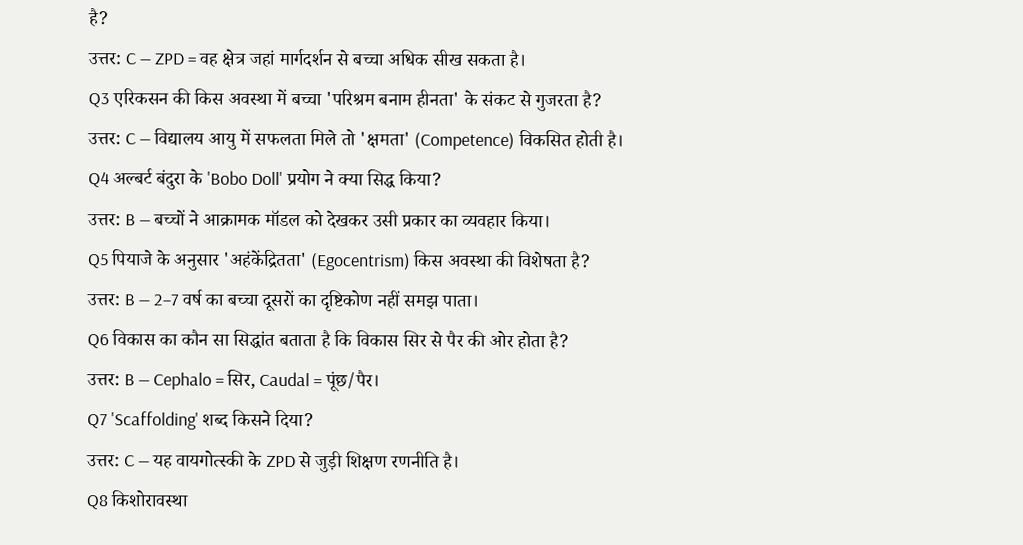है?
उत्तर: C — ZPD = वह क्षेत्र जहां मार्गदर्शन से बच्चा अधिक सीख सकता है।
Q3 एरिकसन की किस अवस्था में बच्चा 'परिश्रम बनाम हीनता' के संकट से गुजरता है?
उत्तर: C — विद्यालय आयु में सफलता मिले तो 'क्षमता' (Competence) विकसित होती है।
Q4 अल्बर्ट बंदुरा के 'Bobo Doll' प्रयोग ने क्या सिद्ध किया?
उत्तर: B — बच्चों ने आक्रामक मॉडल को देखकर उसी प्रकार का व्यवहार किया।
Q5 पियाजे के अनुसार 'अहंकेंद्रितता' (Egocentrism) किस अवस्था की विशेषता है?
उत्तर: B — 2–7 वर्ष का बच्चा दूसरों का दृष्टिकोण नहीं समझ पाता।
Q6 विकास का कौन सा सिद्धांत बताता है कि विकास सिर से पैर की ओर होता है?
उत्तर: B — Cephalo = सिर, Caudal = पूंछ/पैर।
Q7 'Scaffolding' शब्द किसने दिया?
उत्तर: C — यह वायगोत्स्की के ZPD से जुड़ी शिक्षण रणनीति है।
Q8 किशोरावस्था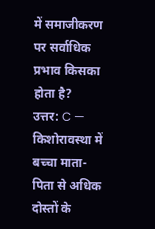में समाजीकरण पर सर्वाधिक प्रभाव किसका होता है?
उत्तर: C — किशोरावस्था में बच्चा माता-पिता से अधिक दोस्तों के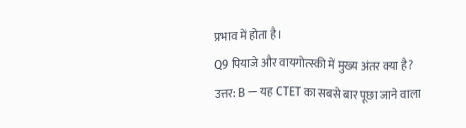प्रभाव में होता है।
Q9 पियाजे और वायगोत्स्की में मुख्य अंतर क्या है?
उत्तर: B — यह CTET का सबसे बार पूछा जाने वाला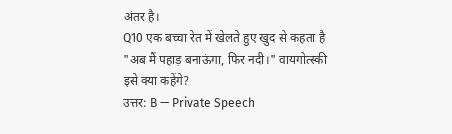अंतर है।
Q10 एक बच्चा रेत में खेलते हुए खुद से कहता है "अब मैं पहाड़ बनाऊंगा, फिर नदी।" वायगोत्स्की इसे क्या कहेंगे?
उत्तर: B — Private Speech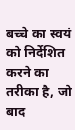बच्चे का स्वयं को निर्देशित करने का तरीका है, जो बाद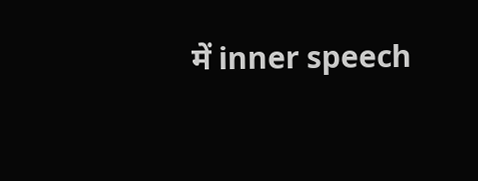में inner speech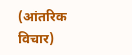(आंतरिक विचार)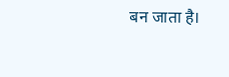बन जाता है।